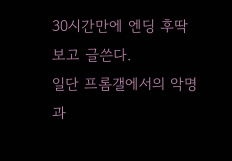30시간만에 엔딩 후딱보고 글쓴다.
일단 프롬갤에서의 악명과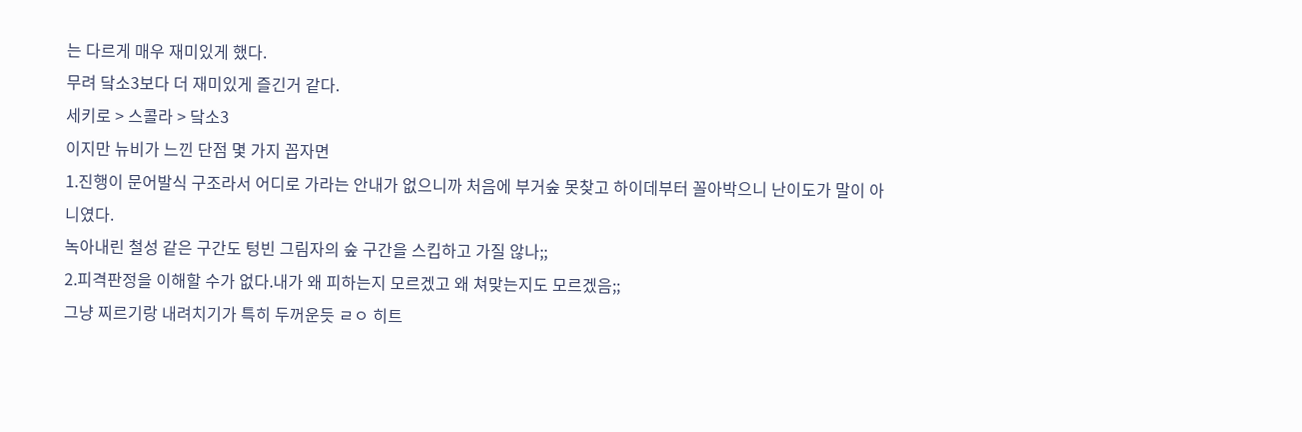는 다르게 매우 재미있게 했다.
무려 닼소3보다 더 재미있게 즐긴거 같다.
세키로 > 스콜라 > 닼소3
이지만 뉴비가 느낀 단점 몇 가지 꼽자면
1.진행이 문어발식 구조라서 어디로 가라는 안내가 없으니까 처음에 부거숲 못찾고 하이데부터 꼴아박으니 난이도가 말이 아니였다.
녹아내린 철성 같은 구간도 텅빈 그림자의 숲 구간을 스킵하고 가질 않나;;
2.피격판정을 이해할 수가 없다.내가 왜 피하는지 모르겠고 왜 쳐맞는지도 모르겠음;;
그냥 찌르기랑 내려치기가 특히 두꺼운듯 ㄹㅇ 히트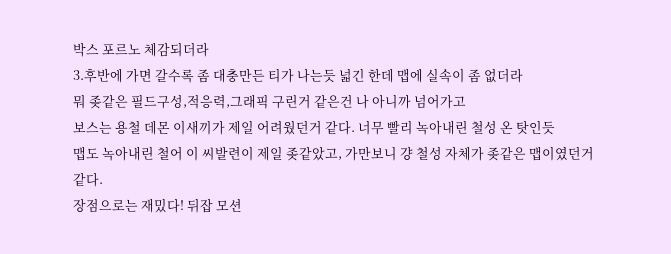박스 포르노 체감되더라
3.후반에 가면 갈수록 좀 대충만든 티가 나는듯 넓긴 한데 맵에 실속이 좀 없더라
뭐 좆같은 필드구성,적응력,그래픽 구린거 같은건 나 아니까 넘어가고
보스는 용철 데몬 이새끼가 제일 어려웠던거 같다. 너무 빨리 녹아내린 철성 온 탓인듯
맵도 녹아내린 철어 이 씨발련이 제일 좆같았고, 가만보니 걍 철성 자체가 좆같은 맵이였던거같다.
장점으로는 재밌다! 뒤잡 모션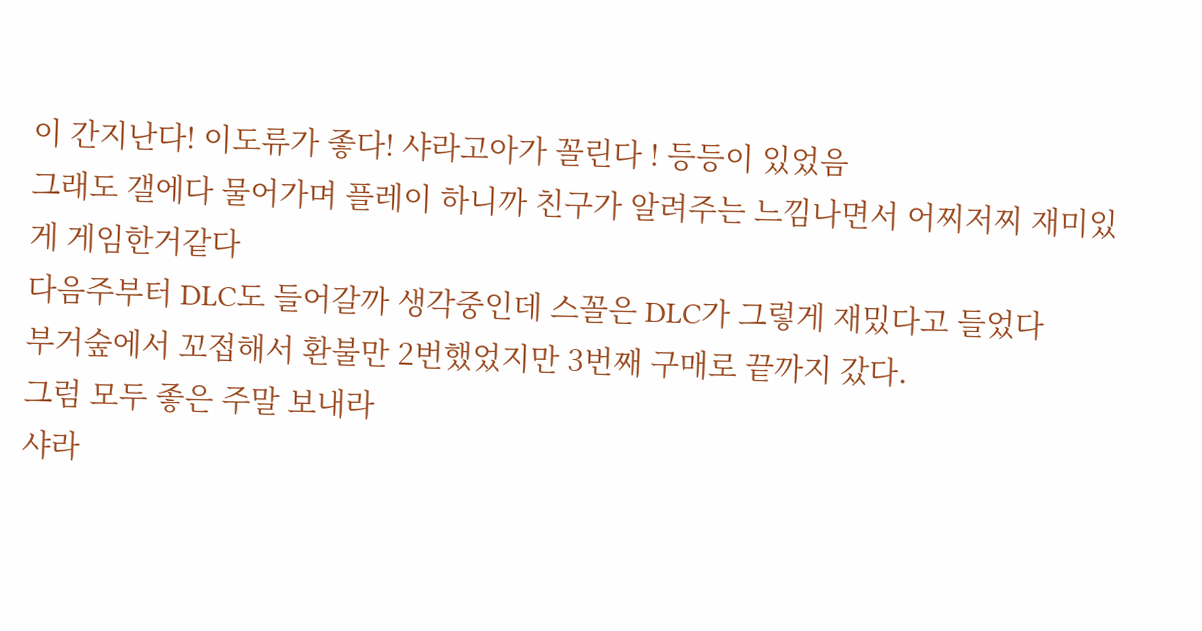이 간지난다! 이도류가 좋다! 샤라고아가 꼴린다 ! 등등이 있었음
그래도 갤에다 물어가며 플레이 하니까 친구가 알려주는 느낌나면서 어찌저찌 재미있게 게임한거같다
다음주부터 DLC도 들어갈까 생각중인데 스꼴은 DLC가 그렇게 재밌다고 들었다
부거숲에서 꼬접해서 환불만 2번했었지만 3번째 구매로 끝까지 갔다.
그럼 모두 좋은 주말 보내라
샤라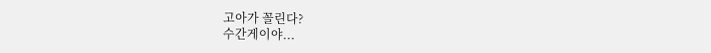고아가 꼴린다?
수간게이야...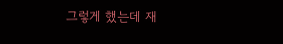그렇게 했는데 재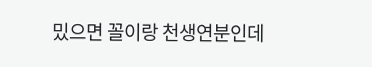밌으면 꼴이랑 천생연분인데